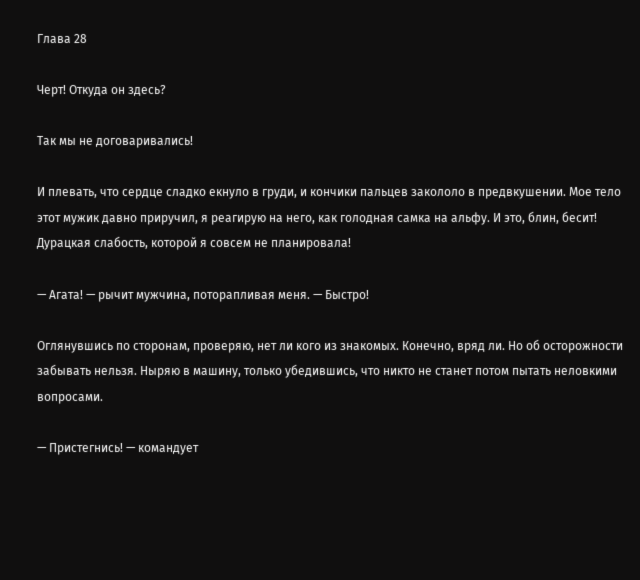Глава 28

Черт! Откуда он здесь?

Так мы не договаривались!

И плевать, что сердце сладко екнуло в груди, и кончики пальцев закололо в предвкушении. Мое тело этот мужик давно приручил, я реагирую на него, как голодная самка на альфу. И это, блин, бесит! Дурацкая слабость, которой я совсем не планировала!

— Агата! — рычит мужчина, поторапливая меня. — Быстро!

Оглянувшись по сторонам, проверяю, нет ли кого из знакомых. Конечно, вряд ли. Но об осторожности забывать нельзя. Ныряю в машину, только убедившись, что никто не станет потом пытать неловкими вопросами.

— Пристегнись! — командует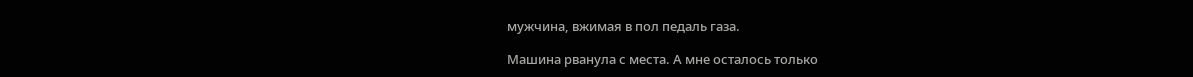мужчина, вжимая в пол педаль газа.

Машина рванула с места. А мне осталось только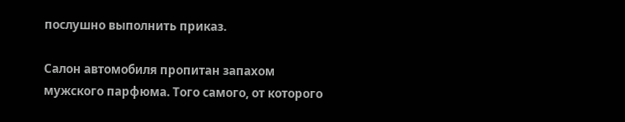послушно выполнить приказ.

Салон автомобиля пропитан запахом мужского парфюма. Того самого, от которого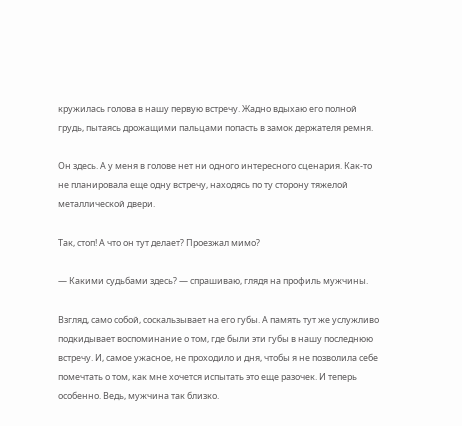кружилась голова в нашу первую встречу. Жадно вдыхаю его полной грудь, пытаясь дрожащими пальцами попасть в замок держателя ремня.

Он здесь. А у меня в голове нет ни одного интересного сценария. Как-то не планировала еще одну встречу, находясь по ту сторону тяжелой металлической двери.

Так, стоп! А что он тут делает? Проезжал мимо?

— Какими судьбами здесь? — спрашиваю, глядя на профиль мужчины.

Взгляд, само собой, соскальзывает на его губы. А память тут же услужливо подкидывает воспоминание о том, где были эти губы в нашу последнюю встречу. И, самое ужасное, не проходило и дня, чтобы я не позволила себе помечтать о том, как мне хочется испытать это еще разочек. И теперь особенно. Ведь, мужчина так близко.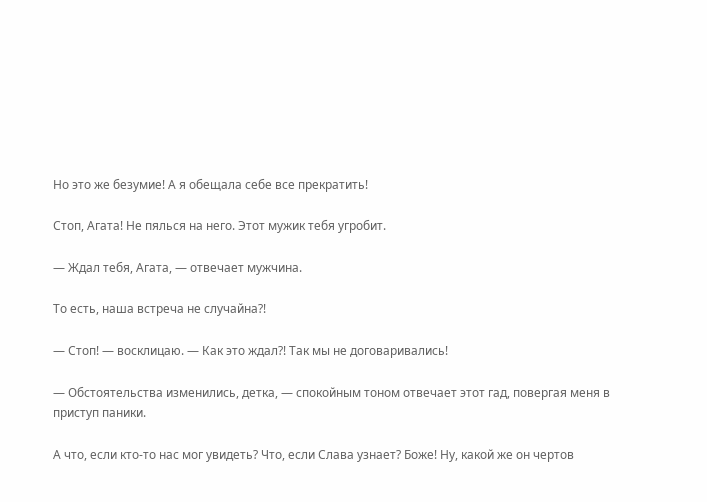Но это же безумие! А я обещала себе все прекратить!

Стоп, Агата! Не пялься на него. Этот мужик тебя угробит.

— Ждал тебя, Агата, — отвечает мужчина.

То есть, наша встреча не случайна?!

— Стоп! — восклицаю. — Как это ждал?! Так мы не договаривались!

— Обстоятельства изменились, детка, — спокойным тоном отвечает этот гад, повергая меня в приступ паники.

А что, если кто-то нас мог увидеть? Что, если Слава узнает? Боже! Ну, какой же он чертов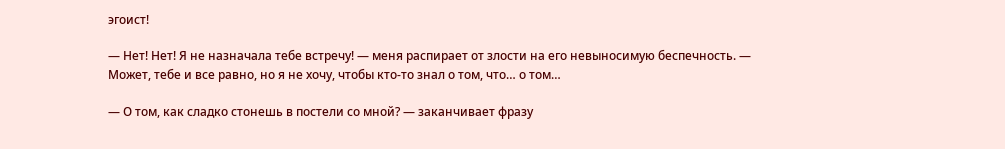эгоист!

— Нет! Нет! Я не назначала тебе встречу! — меня распирает от злости на его невыносимую беспечность. — Может, тебе и все равно, но я не хочу, чтобы кто-то знал о том, что… о том…

— О том, как сладко стонешь в постели со мной? — заканчивает фразу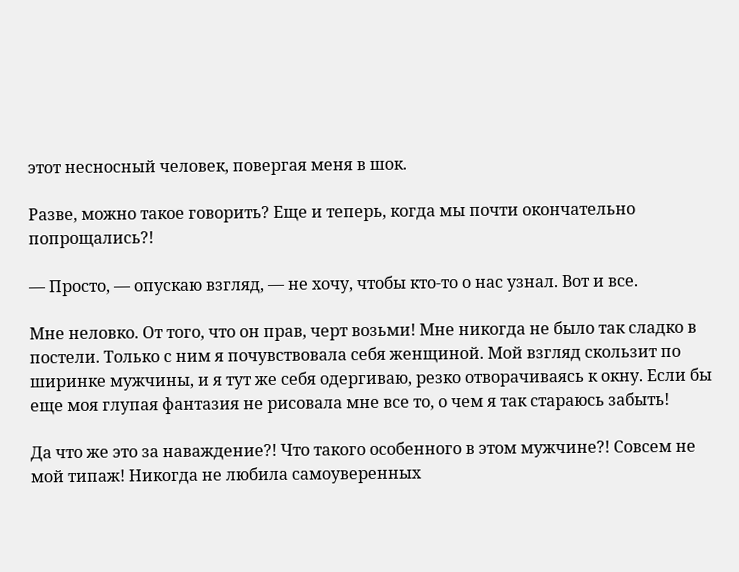этот несносный человек, повергая меня в шок.

Разве, можно такое говорить? Еще и теперь, когда мы почти окончательно попрощались?!

— Просто, — опускаю взгляд, — не хочу, чтобы кто-то о нас узнал. Вот и все.

Мне неловко. От того, что он прав, черт возьми! Мне никогда не было так сладко в постели. Только с ним я почувствовала себя женщиной. Мой взгляд скользит по ширинке мужчины, и я тут же себя одергиваю, резко отворачиваясь к окну. Если бы еще моя глупая фантазия не рисовала мне все то, о чем я так стараюсь забыть!

Да что же это за наваждение?! Что такого особенного в этом мужчине?! Совсем не мой типаж! Никогда не любила самоуверенных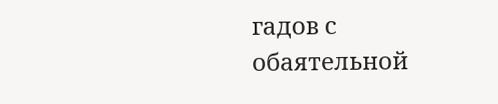гадов с обаятельной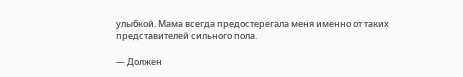улыбкой. Мама всегда предостерегала меня именно от таких представителей сильного пола.

— Должен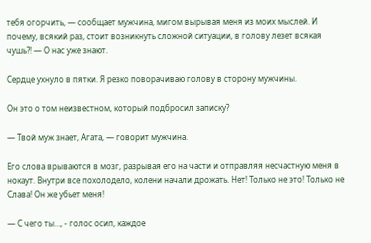тебя огорчить, — сообщает мужчина, мигом вырывая меня из моих мыслей. И почему, всякий раз, стоит возникнуть сложной ситуации, в голову лезет всякая чушь?! — О нас уже знают.

Сердце ухнуло в пятки. Я резко поворачиваю голову в сторону мужчины.

Он это о том неизвестном, который подбросил записку?

— Твой муж знает, Агата, — говорит мужчина.

Его слова врываются в мозг, разрывая его на части и отправляя несчастную меня в нокаут. Внутри все похолодело, колени начали дрожать. Нет! Только не это! Только не Слава! Он же убьет меня!

— С чего ты…, - голос осип, каждое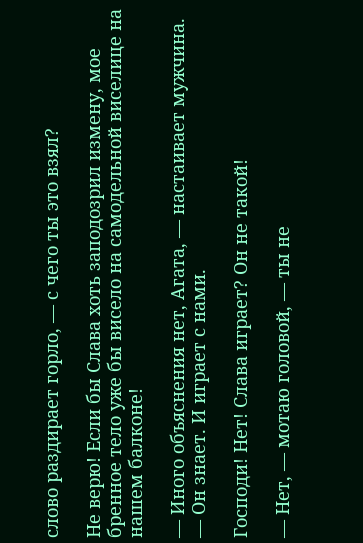слово раздирает горло, — с чего ты это взял?

Не верю! Если бы Слава хоть заподозрил измену, мое бренное тело уже бы висело на самодельной виселице на нашем балконе!

— Иного объяснения нет, Агата, — настаивает мужчина. — Он знает. И играет с нами.

Господи! Нет! Слава играет? Он не такой!

— Нет, — мотаю головой, — ты не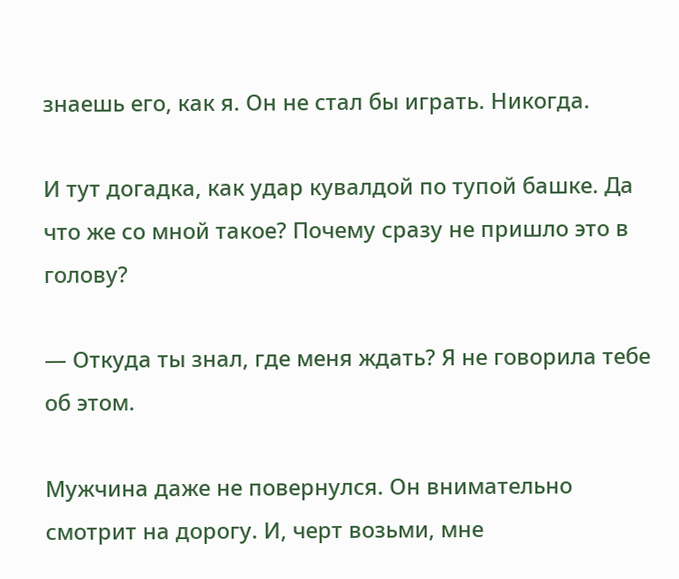знаешь его, как я. Он не стал бы играть. Никогда.

И тут догадка, как удар кувалдой по тупой башке. Да что же со мной такое? Почему сразу не пришло это в голову?

— Откуда ты знал, где меня ждать? Я не говорила тебе об этом.

Мужчина даже не повернулся. Он внимательно смотрит на дорогу. И, черт возьми, мне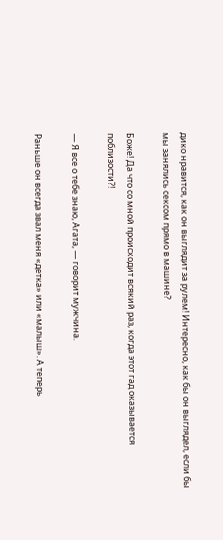дико нравится, как он выглядит за рулем! Интересно, как бы он выглядел, если бы мы занялись сексом прямо в машине?

Боже! Да что со мной происходит всякий раз, когда этот гад оказывается поблизости?!

— Я все о тебе знаю, Агата, — говорит мужчина.

Раньше он всегда звал меня «детка» или «малыш». А теперь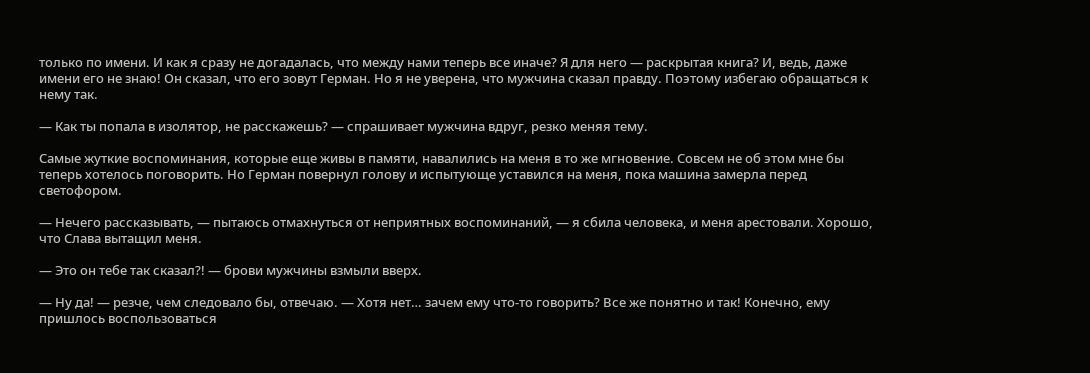только по имени. И как я сразу не догадалась, что между нами теперь все иначе? Я для него — раскрытая книга? И, ведь, даже имени его не знаю! Он сказал, что его зовут Герман. Но я не уверена, что мужчина сказал правду. Поэтому избегаю обращаться к нему так.

— Как ты попала в изолятор, не расскажешь? — спрашивает мужчина вдруг, резко меняя тему.

Самые жуткие воспоминания, которые еще живы в памяти, навалились на меня в то же мгновение. Совсем не об этом мне бы теперь хотелось поговорить. Но Герман повернул голову и испытующе уставился на меня, пока машина замерла перед светофором.

— Нечего рассказывать, — пытаюсь отмахнуться от неприятных воспоминаний, — я сбила человека, и меня арестовали. Хорошо, что Слава вытащил меня.

— Это он тебе так сказал?! — брови мужчины взмыли вверх.

— Ну да! — резче, чем следовало бы, отвечаю. — Хотя нет… зачем ему что-то говорить? Все же понятно и так! Конечно, ему пришлось воспользоваться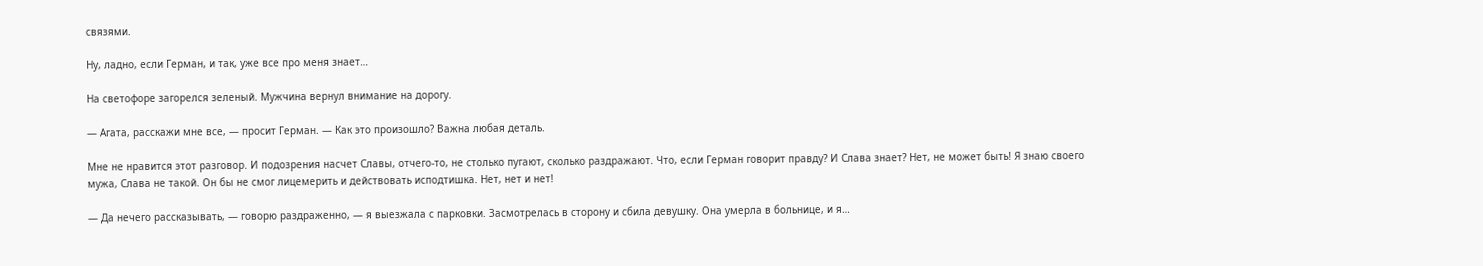связями.

Ну, ладно, если Герман, и так, уже все про меня знает…

На светофоре загорелся зеленый. Мужчина вернул внимание на дорогу.

— Агата, расскажи мне все, — просит Герман. — Как это произошло? Важна любая деталь.

Мне не нравится этот разговор. И подозрения насчет Славы, отчего-то, не столько пугают, сколько раздражают. Что, если Герман говорит правду? И Слава знает? Нет, не может быть! Я знаю своего мужа, Слава не такой. Он бы не смог лицемерить и действовать исподтишка. Нет, нет и нет!

— Да нечего рассказывать, — говорю раздраженно, — я выезжала с парковки. Засмотрелась в сторону и сбила девушку. Она умерла в больнице, и я…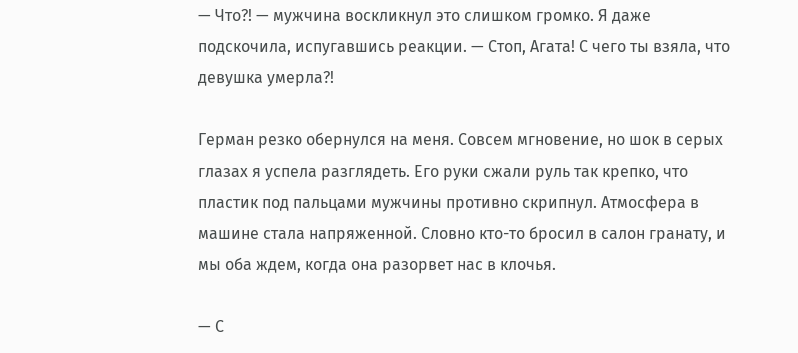— Что?! — мужчина воскликнул это слишком громко. Я даже подскочила, испугавшись реакции. — Стоп, Агата! С чего ты взяла, что девушка умерла?!

Герман резко обернулся на меня. Совсем мгновение, но шок в серых глазах я успела разглядеть. Его руки сжали руль так крепко, что пластик под пальцами мужчины противно скрипнул. Атмосфера в машине стала напряженной. Словно кто-то бросил в салон гранату, и мы оба ждем, когда она разорвет нас в клочья.

— С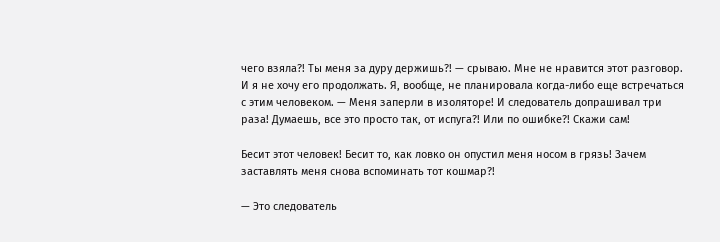чего взяла?! Ты меня за дуру держишь?! — срываю. Мне не нравится этот разговор. И я не хочу его продолжать. Я, вообще, не планировала когда-либо еще встречаться с этим человеком. — Меня заперли в изоляторе! И следователь допрашивал три раза! Думаешь, все это просто так, от испуга?! Или по ошибке?! Скажи сам!

Бесит этот человек! Бесит то, как ловко он опустил меня носом в грязь! Зачем заставлять меня снова вспоминать тот кошмар?!

— Это следователь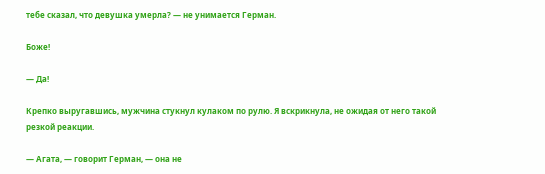тебе сказал, что девушка умерла? — не унимается Герман.

Боже!

— Да!

Крепко выругавшись, мужчина стукнул кулаком по рулю. Я вскрикнула, не ожидая от него такой резкой реакции.

— Агата, — говорит Герман, — она не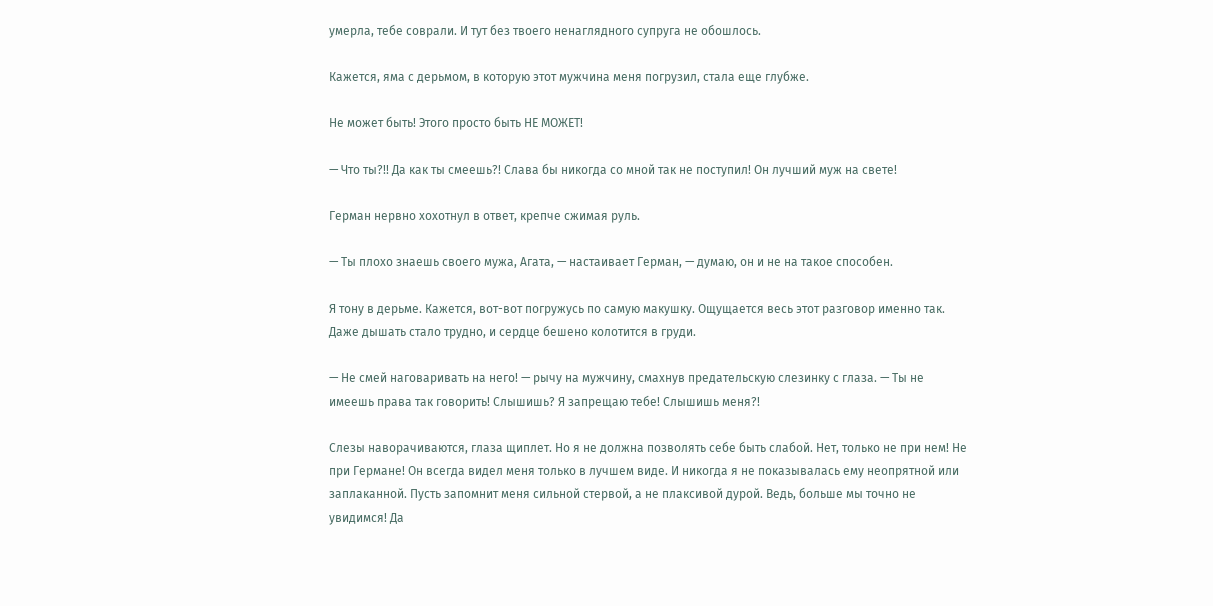умерла, тебе соврали. И тут без твоего ненаглядного супруга не обошлось.

Кажется, яма с дерьмом, в которую этот мужчина меня погрузил, стала еще глубже.

Не может быть! Этого просто быть НЕ МОЖЕТ!

— Что ты?!! Да как ты смеешь?! Слава бы никогда со мной так не поступил! Он лучший муж на свете!

Герман нервно хохотнул в ответ, крепче сжимая руль.

— Ты плохо знаешь своего мужа, Агата, — настаивает Герман, — думаю, он и не на такое способен.

Я тону в дерьме. Кажется, вот-вот погружусь по самую макушку. Ощущается весь этот разговор именно так. Даже дышать стало трудно, и сердце бешено колотится в груди.

— Не смей наговаривать на него! — рычу на мужчину, смахнув предательскую слезинку с глаза. — Ты не имеешь права так говорить! Слышишь? Я запрещаю тебе! Слышишь меня?!

Слезы наворачиваются, глаза щиплет. Но я не должна позволять себе быть слабой. Нет, только не при нем! Не при Германе! Он всегда видел меня только в лучшем виде. И никогда я не показывалась ему неопрятной или заплаканной. Пусть запомнит меня сильной стервой, а не плаксивой дурой. Ведь, больше мы точно не увидимся! Да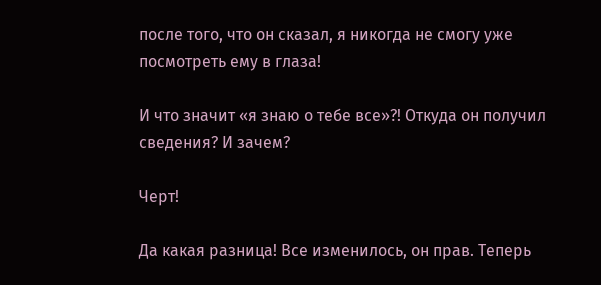после того, что он сказал, я никогда не смогу уже посмотреть ему в глаза!

И что значит «я знаю о тебе все»?! Откуда он получил сведения? И зачем?

Черт!

Да какая разница! Все изменилось, он прав. Теперь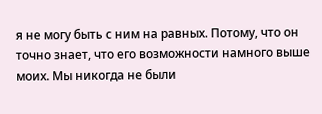я не могу быть с ним на равных. Потому, что он точно знает, что его возможности намного выше моих. Мы никогда не были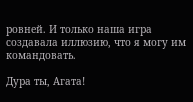ровней. И только наша игра создавала иллюзию, что я могу им командовать.

Дура ты, Агата!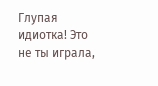Глупая идиотка! Это не ты играла,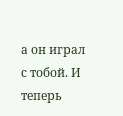а он играл с тобой. И теперь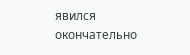явился окончательно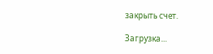закрыть счет.

Загрузка...